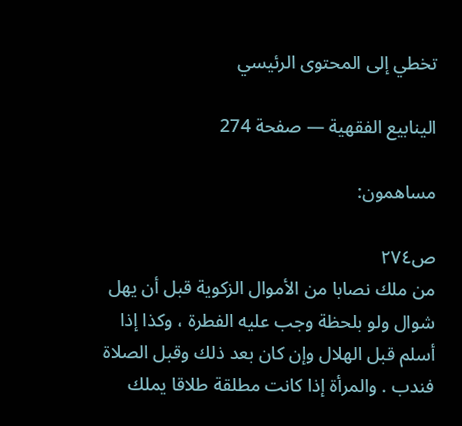تخطي إلى المحتوى الرئيسي

الينابيع الفقهية — صفحة 274

مساهمون:

ص٢٧٤
من ملك نصابا من الأموال الزكوية قبل أن يهل شوال ولو بلحظة وجب عليه الفطرة ، وكذا إذا أسلم قبل الهلال وإن كان بعد ذلك وقبل الصلاة فندب . والمرأة إذا كانت مطلقة طلاقا يملك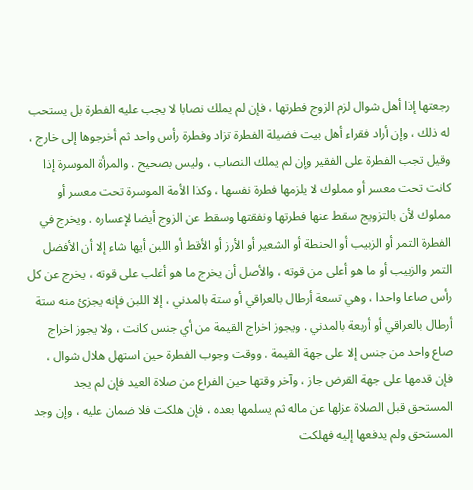رجعتها إذا أهل شوال لزم الزوج فطرتها ، فإن لم يملك نصابا لا يجب عليه الفطرة بل يستحب له ذلك ، وإن أراد فقراء أهل بيت فضيلة الفطرة تزاد وفطرة رأس واحد ثم أخرجوها إلى خارج ، وقيل تجب الفطرة على الفقير وإن لم يملك النصاب ، وليس بصحيح . والمرأة الموسرة إذا كانت تحت معسر أو مملوك لا يلزمها فطرة نفسها ، وكذا الأمة الموسرة تحت معسر أو مملوك لأن بالتزويج سقط عنها فطرتها ونفقتها وسقط عن الزوج أيضا لإعساره . ويخرج في الفطرة التمر أو الزبيب أو الحنطة أو الشعير أو الأرز أو الأقط أو اللبن أيها شاء إلا أن الأفضل التمر والزبيب أو ما هو أعلى من قوته ، والأصل أن يخرج ما هو أغلب على قوته ، يخرج عن كل رأس صاعا واحدا ، وهي تسعة أرطال بالعراقي أو ستة بالمدني ، إلا اللبن فإنه يجزئ منه ستة أرطال بالعراقي أو أربعة بالمدني . ويجوز اخراج القيمة من أي جنس كانت ، ولا يجوز اخراج صاع واحد من جنس إلا على جهة القيمة . ووقت وجوب الفطرة حين استهل هلال شوال ، فإن قدمها على جهة القرض جاز ، وآخر وقتها حين الفراع من صلاة العيد فإن لم يجد المستحق قبل الصلاة عزلها عن ماله ثم يسلمها بعده ، فإن هلكت فلا ضمان عليه ، وإن وجد المستحق ولم يدفعها إليه فهلكت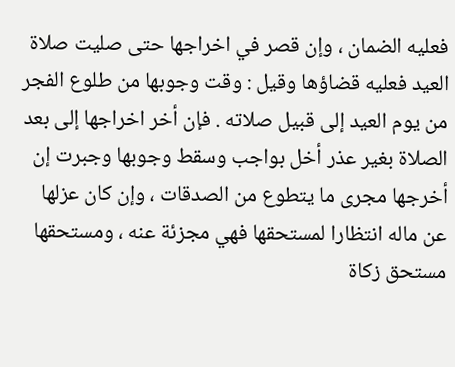فعليه الضمان ، وإن قصر في اخراجها حتى صليت صلاة العيد فعليه قضاؤها وقيل : وقت وجوبها من طلوع الفجر من يوم العيد إلى قبيل صلاته . فإن أخر اخراجها إلى بعد الصلاة بغير عذر أخل بواجب وسقط وجوبها وجبرت إن أخرجها مجرى ما يتطوع من الصدقات ، وإن كان عزلها عن ماله انتظارا لمستحقها فهي مجزئة عنه ، ومستحقها مستحق زكاة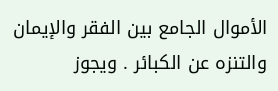الأموال الجامع بين الفقر والإيمان والتنزه عن الكبائر . ويجوز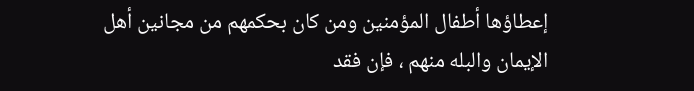إعطاؤها أطفال المؤمنين ومن كان بحكمهم من مجانين أهل الإيمان والبله منهم ، فإن فقد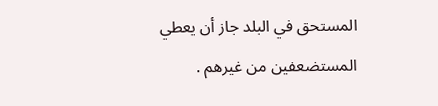المستحق في البلد جاز أن يعطي المستضعفين من غيرهم .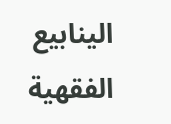الينابيع الفقهية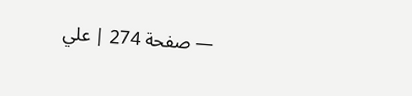— صفحة 274 | علي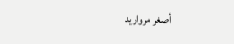أصغر مرواريد